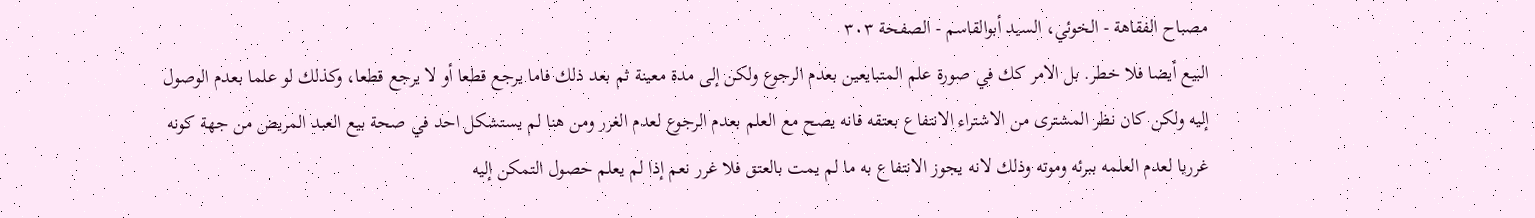مصباح الفقاهة - الخوئي، السيد أبوالقاسم - الصفحة ٣٠٣
البيع أيضا فلا خطر. بل الامر كك في صورة علم المتبايعين بعدم الرجوع ولكن إلى مدة معينة ثم بعد ذلك فاما يرجع قطعا أو لا يرجع قطعا، وكذلك لو علما بعدم الوصول إليه ولكن كان نظر المشترى من الاشتراء الانتفاع بعتقه فانه يصح مع العلم بعدم الرجوع لعدم الغرر ومن هنا لم يستشكل احد في صحة بيع العبد المريض من جهة كونه غرريا لعدم العلمه ببرئه وموته وذلك لانه يجوز الانتفاع به ما لم يمت بالعتق فلا غرر نعم إذا لم يعلم حصول التمكن إليه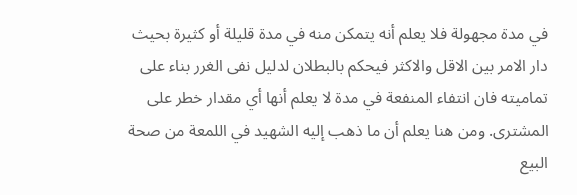في مدة مجهولة فلا يعلم أنه يتمكن منه في مدة قليلة أو كثيرة بحيث دار الامر بين الاقل والاكثر فيحكم بالبطلان لدليل نفى الغرر بناء على تماميته فان انتفاء المنفعة في مدة لا يعلم أنها أي مقدار خطر على المشترى. ومن هنا يعلم أن ما ذهب إليه الشهيد في اللمعة من صحة البيع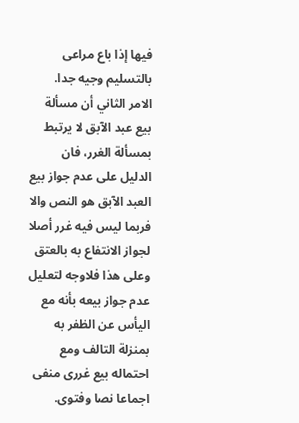فيها إذا باع مراعى بالتسليم وجيه جدا. الامر الثاني أن مسألة بيع عبد الآبق لا يرتبط بمسألة الغرر، فان الدليل على عدم جواز بيع العبد الآبق هو النص والا فربما ليس فيه غرر أصلا لجواز الانتفاع به بالعتق وعلى هذا فلاوجه لتعليل عدم جواز بيعه بأنه مع اليأس عن الظفر به بمنزلة التالف ومع احتماله بيع غررى منفى اجماعا نصا وفتوى.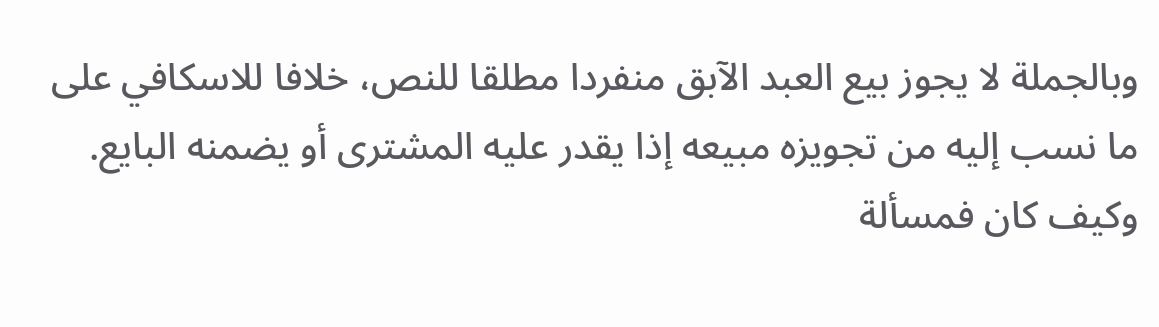وبالجملة لا يجوز بيع العبد الآبق منفردا مطلقا للنص، خلافا للاسكافي على ما نسب إليه من تجويزه مبيعه إذا يقدر عليه المشترى أو يضمنه البايع. وكيف كان فمسألة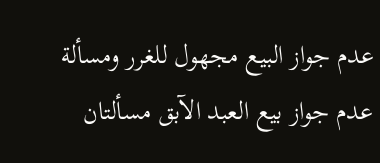عدم جواز البيع مجهول للغرر ومسألة عدم جواز بيع العبد الآبق مسألتان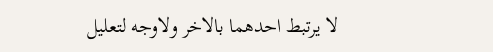لا يرتبط احدهما بالاخر ولاوجه لتعليل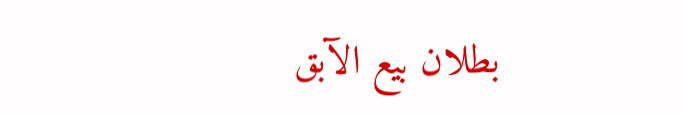بطلان بيع الآبق